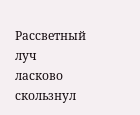Рассветный луч ласково скользнул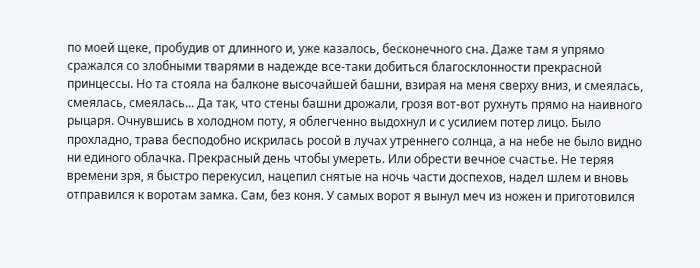по моей щеке, пробудив от длинного и, уже казалось, бесконечного сна. Даже там я упрямо сражался со злобными тварями в надежде все-таки добиться благосклонности прекрасной принцессы. Но та стояла на балконе высочайшей башни, взирая на меня сверху вниз, и смеялась, смеялась, смеялась... Да так, что стены башни дрожали, грозя вот-вот рухнуть прямо на наивного рыцаря. Очнувшись в холодном поту, я облегченно выдохнул и с усилием потер лицо. Было прохладно, трава бесподобно искрилась росой в лучах утреннего солнца, а на небе не было видно ни единого облачка. Прекрасный день чтобы умереть. Или обрести вечное счастье. Не теряя времени зря, я быстро перекусил, нацепил снятые на ночь части доспехов, надел шлем и вновь отправился к воротам замка. Сам, без коня. У самых ворот я вынул меч из ножен и приготовился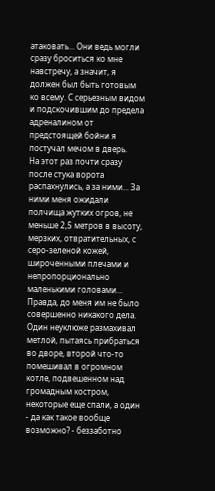атаковать... Они ведь могли сразу броситься ко мне навстречу, а значит, я должен был быть готовым ко всему. С серьезным видом и подскочившим до предела адреналином от предстоящей бойни я постучал мечом в дверь.
На этот раз почти сразу после стука ворота распахнулись, а за ними... За ними меня ожидали полчища жутких огров, не меньше 2,5 метров в высоту, мерзких, отвратительных, с серо-зеленой кожей, широченными плечами и непропорционально маленькими головами... Правда, до меня им не было совершенно никакого дела. Один неуклюже размахивал метлой, пытаясь прибраться во дворе, второй что-то помешивал в огромном котле, подвешенном над громадным костром, некоторые еще спали, а один - да как такое вообще возможно? - беззаботно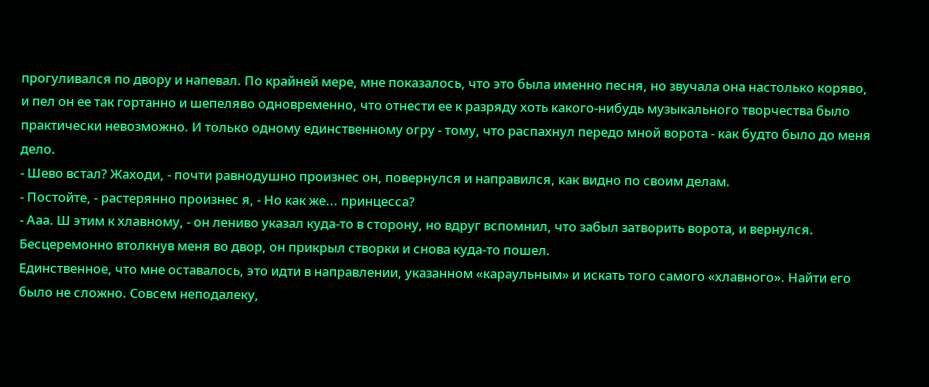прогуливался по двору и напевал. По крайней мере, мне показалось, что это была именно песня, но звучала она настолько коряво, и пел он ее так гортанно и шепеляво одновременно, что отнести ее к разряду хоть какого-нибудь музыкального творчества было практически невозможно. И только одному единственному огру - тому, что распахнул передо мной ворота - как будто было до меня дело.
- Шево встал? Жаходи, - почти равнодушно произнес он, повернулся и направился, как видно по своим делам.
- Постойте, - растерянно произнес я, - Но как же... принцесса?
- Ааа. Ш этим к хлавному, - он лениво указал куда-то в сторону, но вдруг вспомнил, что забыл затворить ворота, и вернулся. Бесцеремонно втолкнув меня во двор, он прикрыл створки и снова куда-то пошел.
Единственное, что мне оставалось, это идти в направлении, указанном «караульным» и искать того самого «хлавного». Найти его было не сложно. Совсем неподалеку,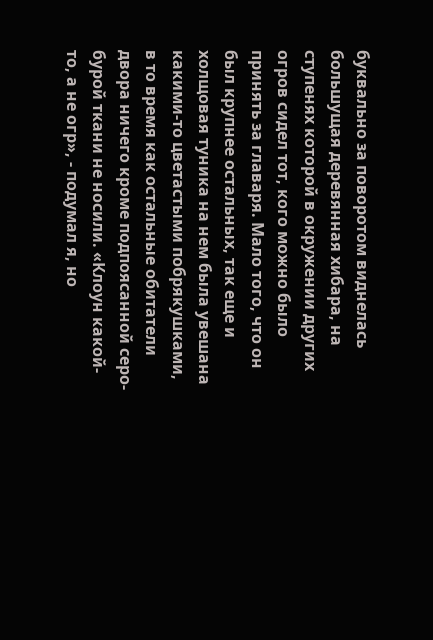буквально за поворотом виднелась большущая деревянная хибара, на ступенях которой в окружении других огров сидел тот, кого можно было принять за главаря. Мало того, что он был крупнее остальных, так еще и холщовая туника на нем была увешана какими-то цветастыми побрякушками, в то время как остальные обитатели двора ничего кроме подпоясанной серо-бурой ткани не носили. «Клоун какой-то, а не огр», - подумал я, но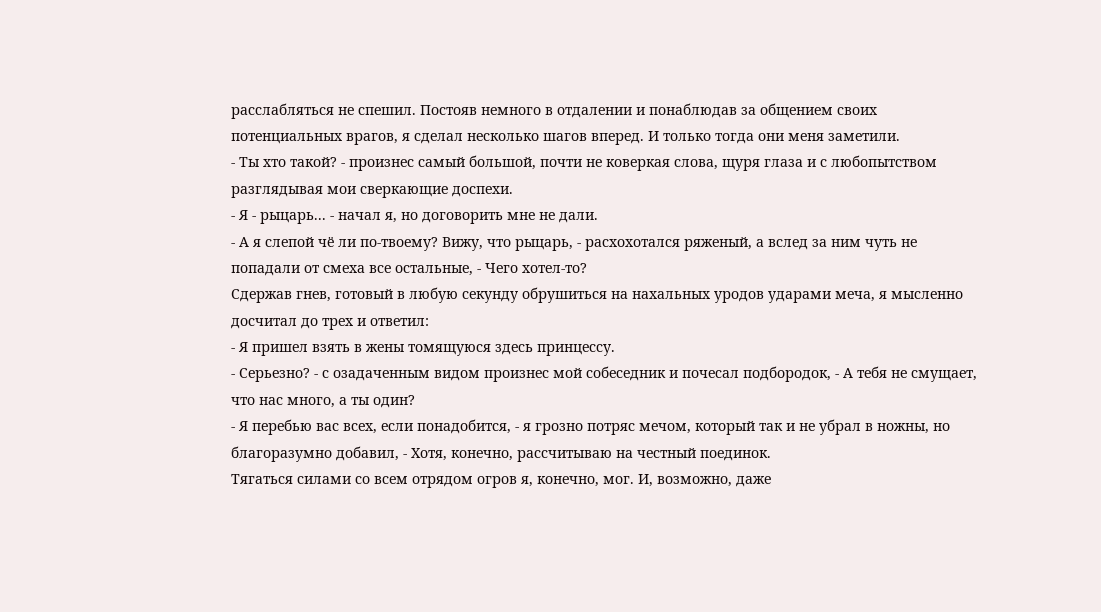расслабляться не спешил. Постояв немного в отдалении и понаблюдав за общением своих потенциальных врагов, я сделал несколько шагов вперед. И только тогда они меня заметили.
- Ты хто такой? - произнес самый большой, почти не коверкая слова, щуря глаза и с любопытством разглядывая мои сверкающие доспехи.
- Я - рыцарь... - начал я, но договорить мне не дали.
- А я слепой чё ли по-твоему? Вижу, что рыцарь, - расхохотался ряженый, а вслед за ним чуть не попадали от смеха все остальные, - Чего хотел-то?
Сдержав гнев, готовый в любую секунду обрушиться на нахальных уродов ударами меча, я мысленно досчитал до трех и ответил:
- Я пришел взять в жены томящуюся здесь принцессу.
- Серьезно? - с озадаченным видом произнес мой собеседник и почесал подбородок, - А тебя не смущает, что нас много, а ты один?
- Я перебью вас всех, если понадобится, - я грозно потряс мечом, который так и не убрал в ножны, но благоразумно добавил, - Хотя, конечно, рассчитываю на честный поединок.
Тягаться силами со всем отрядом огров я, конечно, мог. И, возможно, даже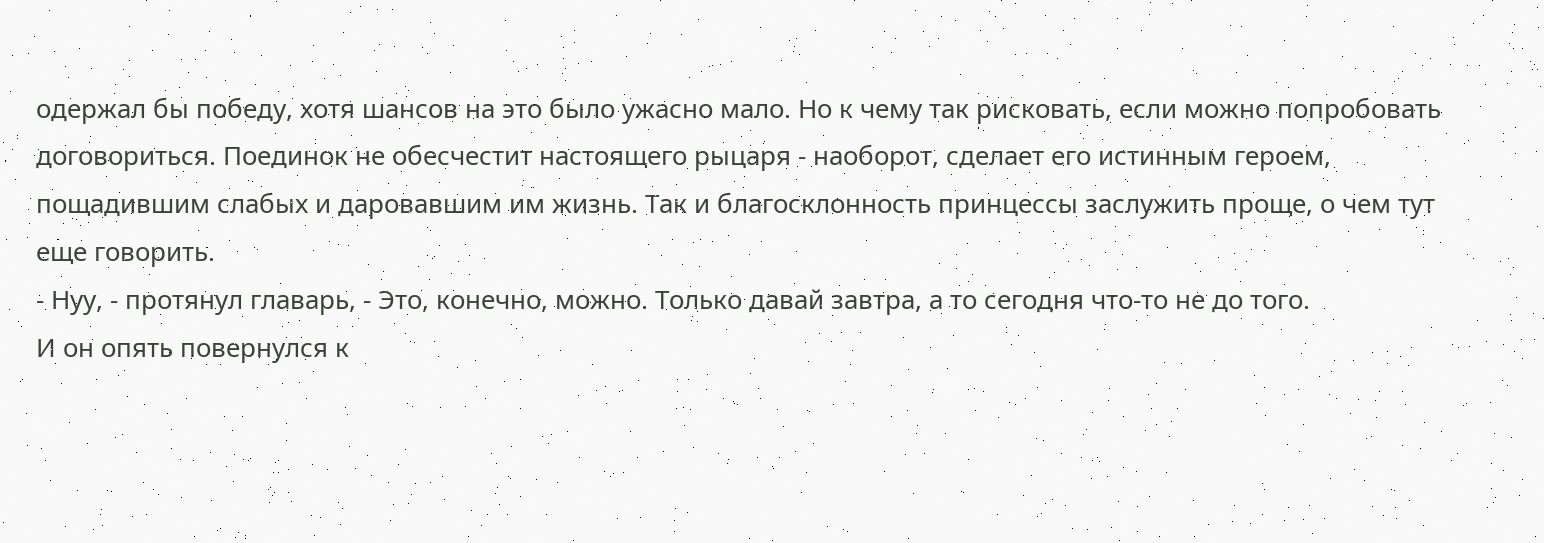одержал бы победу, хотя шансов на это было ужасно мало. Но к чему так рисковать, если можно попробовать договориться. Поединок не обесчестит настоящего рыцаря - наоборот, сделает его истинным героем, пощадившим слабых и даровавшим им жизнь. Так и благосклонность принцессы заслужить проще, о чем тут еще говорить.
- Нуу, - протянул главарь, - Это, конечно, можно. Только давай завтра, а то сегодня что-то не до того.
И он опять повернулся к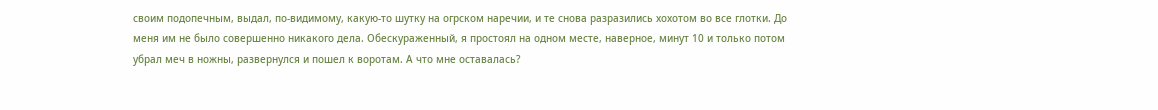своим подопечным, выдал, по-видимому, какую-то шутку на огрском наречии, и те снова разразились хохотом во все глотки. До меня им не было совершенно никакого дела. Обескураженный, я простоял на одном месте, наверное, минут 10 и только потом убрал меч в ножны, развернулся и пошел к воротам. А что мне оставалась?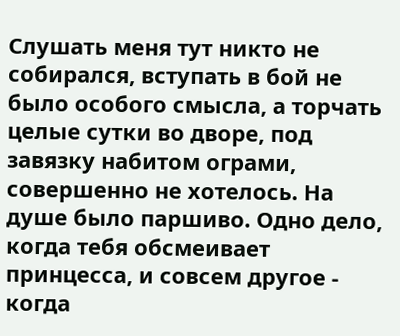Слушать меня тут никто не собирался, вступать в бой не было особого смысла, а торчать целые сутки во дворе, под завязку набитом ограми, совершенно не хотелось. На душе было паршиво. Одно дело, когда тебя обсмеивает принцесса, и совсем другое - когда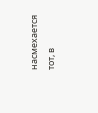насмехается тот, в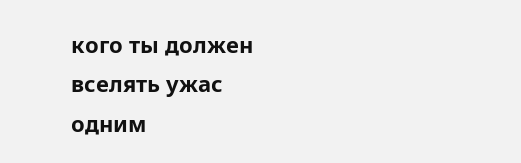кого ты должен вселять ужас одним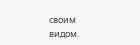своим видом.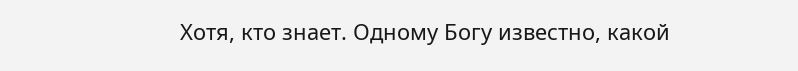Хотя, кто знает. Одному Богу известно, какой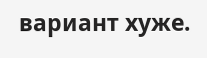вариант хуже.